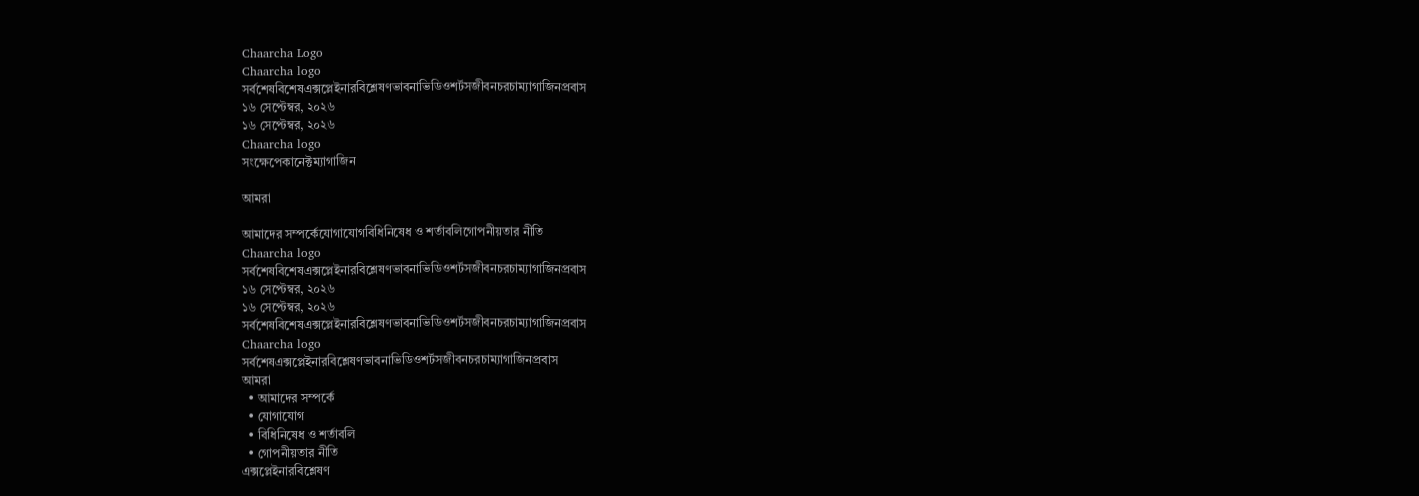Chaarcha Logo
Chaarcha logo
সর্বশেষবিশেষএক্সপ্লেইনারবিশ্লেষণভাবনাভিডিওশর্টসজীবনচরচাম্যাগাজিনপ্রবাস
১৬ সেপ্টেম্বর, ২০২৬
১৬ সেপ্টেম্বর, ২০২৬
Chaarcha logo
সংক্ষেপেকানেক্টম্যাগাজিন

আমরা

আমাদের সম্পর্কেযোগাযোগবিধিনিষেধ ও শর্তাবলিগোপনীয়তার নীতি
Chaarcha logo
সর্বশেষবিশেষএক্সপ্লেইনারবিশ্লেষণভাবনাভিডিওশর্টসজীবনচরচাম্যাগাজিনপ্রবাস
১৬ সেপ্টেম্বর, ২০২৬
১৬ সেপ্টেম্বর, ২০২৬
সর্বশেষবিশেষএক্সপ্লেইনারবিশ্লেষণভাবনাভিডিওশর্টসজীবনচরচাম্যাগাজিনপ্রবাস
Chaarcha logo
সর্বশেষএক্সপ্লেইনারবিশ্লেষণভাবনাভিডিওশর্টসজীবনচরচাম্যাগাজিনপ্রবাস
আমরা
  • আমাদের সম্পর্কে
  • যোগাযোগ
  • বিধিনিষেধ ও শর্তাবলি
  • গোপনীয়তার নীতি
এক্সপ্লেইনারবিশ্লেষণ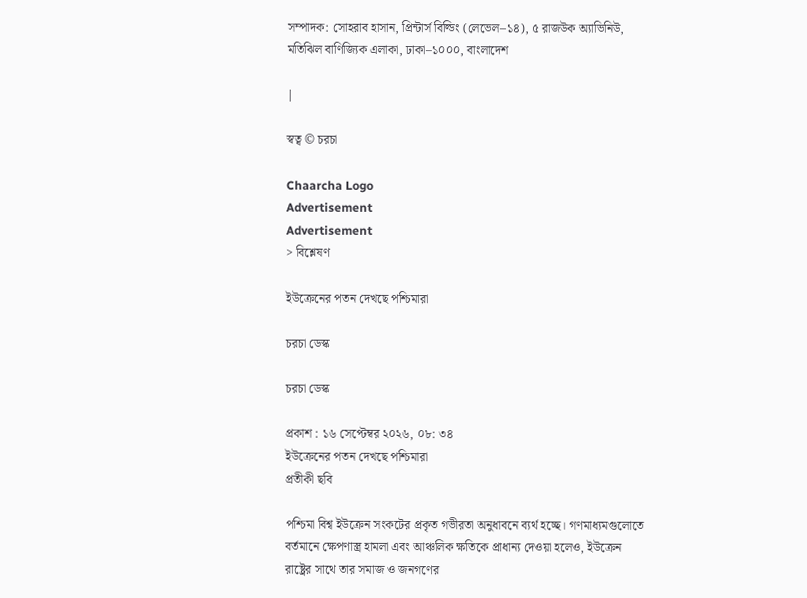সম্পাদক: সোহরাব হাসান, প্রিন্টার্স বিল্ডিং (লেভেল–১৪), ৫ রাজউক অ্যাভিনিউ, মতিঝিল বাণিজ্যিক এলাকা, ঢাকা–১০০০, বাংলাদেশ

|

স্বত্ব © চরচা

Chaarcha Logo
Advertisement
Advertisement
> বিশ্লেষণ

ইউক্রেনের পতন দেখছে পশ্চিমারা

চরচা ডেস্ক

চরচা ডেস্ক

প্রকাশ : ১৬ সেপ্টেম্বর ২০২৬, ০৮: ৩৪
ইউক্রেনের পতন দেখছে পশ্চিমারা
প্রতীকী ছবি

পশ্চিমা বিশ্ব ইউক্রেন সংকটের প্রকৃত গভীরতা অনুধাবনে ব্যর্থ হচ্ছে। গণমাধ্যমগুলোতে বর্তমানে ক্ষেপণাস্ত্র হামলা এবং আঞ্চলিক ক্ষতিকে প্রাধান্য দেওয়া হলেও, ইউক্রেন রাষ্ট্রের সাথে তার সমাজ ও জনগণের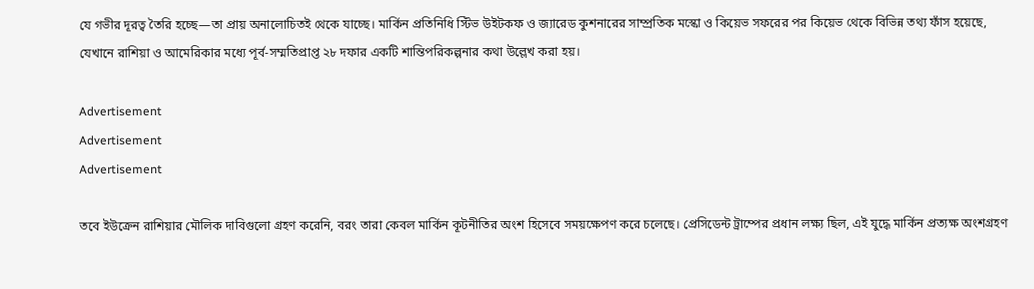যে গভীর দূরত্ব তৈরি হচ্ছে—তা প্রায় অনালোচিতই থেকে যাচ্ছে। মার্কিন প্রতিনিধি স্টিভ উইটকফ ও জ্যারেড কুশনারের সাম্প্রতিক মস্কো ও কিয়েভ সফরের পর কিয়েভ থেকে বিভিন্ন তথ্য ফাঁস হয়েছে, যেখানে রাশিয়া ও আমেরিকার মধ্যে পূর্ব-সম্মতিপ্রাপ্ত ২৮ দফার একটি শান্তিপরিকল্পনার কথা উল্লেখ করা হয়।

Advertisement
Advertisement
Advertisement

তবে ইউক্রেন রাশিয়ার মৌলিক দাবিগুলো গ্রহণ করেনি, বরং তারা কেবল মার্কিন কূটনীতির অংশ হিসেবে সময়ক্ষেপণ করে চলেছে। প্রেসিডেন্ট ট্রাম্পের প্রধান লক্ষ্য ছিল, এই যুদ্ধে মার্কিন প্রত্যক্ষ অংশগ্রহণ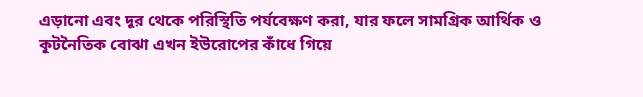এড়ানো এবং দূর থেকে পরিস্থিতি পর্যবেক্ষণ করা, যার ফলে সামগ্রিক আর্থিক ও কূটনৈতিক বোঝা এখন ইউরোপের কাঁধে গিয়ে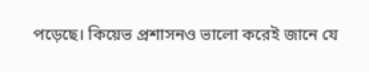পড়েছে। কিয়েভ প্রশাসনও ভালো করেই জানে যে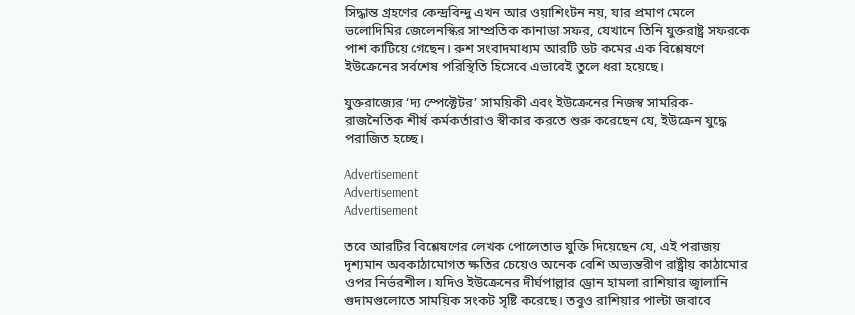সিদ্ধান্ত গ্রহণের কেন্দ্রবিন্দু এখন আর ওয়াশিংটন নয়, যার প্রমাণ মেলে ভলোদিমির জেলেনস্কির সাম্প্রতিক কানাডা সফর, যেখানে তিনি যুক্তরাষ্ট্র সফরকে পাশ কাটিয়ে গেছেন। রুশ সংবাদমাধ্যম আরটি ডট কমের এক বিশ্লেষণে ইউক্রেনের সর্বশেষ পরিস্থিতি হিসেবে এভাবেই তুলে ধরা হয়েছে।

যুক্তরাজ্যের ‘দ্য স্পেক্টেটর’ সাময়িকী এবং ইউক্রেনের নিজস্ব সামরিক-রাজনৈতিক শীর্ষ কর্মকর্তারাও স্বীকার করতে শুরু করেছেন যে, ইউক্রেন যুদ্ধে পরাজিত হচ্ছে।

Advertisement
Advertisement
Advertisement

তবে আরটির বিশ্লেষণের লেখক পোলেতাভ যুক্তি দিয়েছেন যে, এই পরাজয় দৃশ্যমান অবকাঠামোগত ক্ষতির চেয়েও অনেক বেশি অভ্যন্তরীণ রাষ্ট্রীয় কাঠামোর ওপর নির্ভরশীল। যদিও ইউক্রেনের দীর্ঘপাল্লার ড্রোন হামলা রাশিয়ার জ্বালানি গুদামগুলোতে সাময়িক সংকট সৃষ্টি করেছে। তবুও রাশিয়ার পাল্টা জবাবে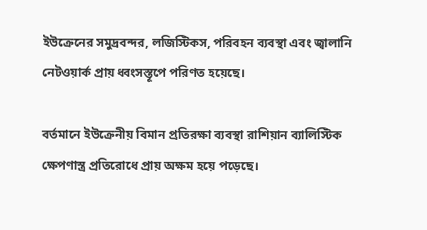ইউক্রেনের সমুদ্রবন্দর, লজিস্টিকস, পরিবহন ব্যবস্থা এবং জ্বালানি নেটওয়ার্ক প্রায় ধ্বংসস্তূপে পরিণত হয়েছে।

বর্তমানে ইউক্রেনীয় বিমান প্রতিরক্ষা ব্যবস্থা রাশিয়ান ব্যালিস্টিক ক্ষেপণাস্ত্র প্রতিরোধে প্রায় অক্ষম হয়ে পড়েছে।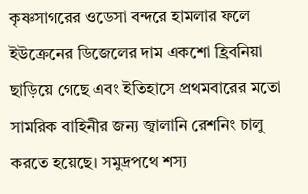কৃষ্ণসাগরের ওডেসা বন্দরে হামলার ফলে ইউক্রেনের ডিজেলের দাম একশো হ্রিবনিয়া ছাড়িয়ে গেছে এবং ইতিহাসে প্রথমবারের মতো সামরিক বাহিনীর জন্য জ্বালানি রেশনিং চালু করতে হয়েছে। সমুদ্রপথে শস্য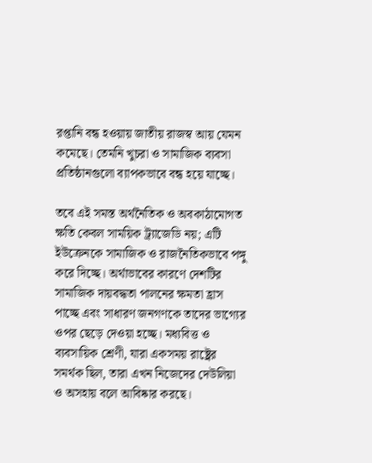রপ্তানি বন্ধ হওয়ায় জাতীয় রাজস্ব আয় যেমন কমেছে। তেমনি খুচরা ও সামাজিক ব্যবসা প্রতিষ্ঠানগুলো ব্যাপকভাবে বন্ধ হয়ে যাচ্ছে।

তবে এই সমস্ত অর্থনৈতিক ও অবকাঠামোগত ক্ষতি কেবল সাময়িক ট্র্যাজেডি নয়; এটি ইউক্রেনকে সামাজিক ও রাজনৈতিকভাবে পঙ্গু করে দিচ্ছে। অর্থাভাবের কারণে দেশটির সামাজিক দায়বদ্ধতা পালনের ক্ষমতা হ্রাস পাচ্ছে এবং সাধারণ জনগণকে তাদের ভাগ্যের ওপর ছেড়ে দেওয়া হচ্ছে। মধ্যবিত্ত ও ব্যবসায়িক শ্রেণী, যারা একসময় রাষ্ট্রের সমর্থক ছিল, তারা এখন নিজেদের দেউলিয়া ও অসহায় বলে আবিষ্কার করছে।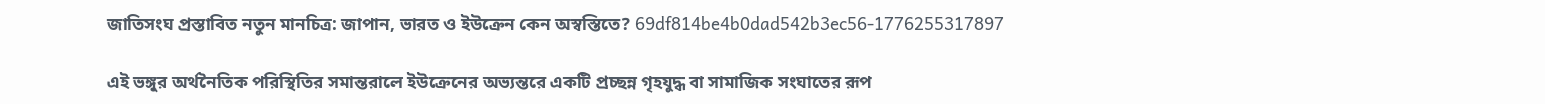জাতিসংঘ প্রস্তাবিত নতুন মানচিত্র: জাপান, ভারত ও ইউক্রেন কেন অস্বস্তিতে? 69df814be4b0dad542b3ec56-1776255317897

এই ভঙ্গুর অর্থনৈতিক পরিস্থিতির সমান্তরালে ইউক্রেনের অভ্যন্তরে একটি প্রচ্ছন্ন গৃহযুদ্ধ বা সামাজিক সংঘাতের রূপ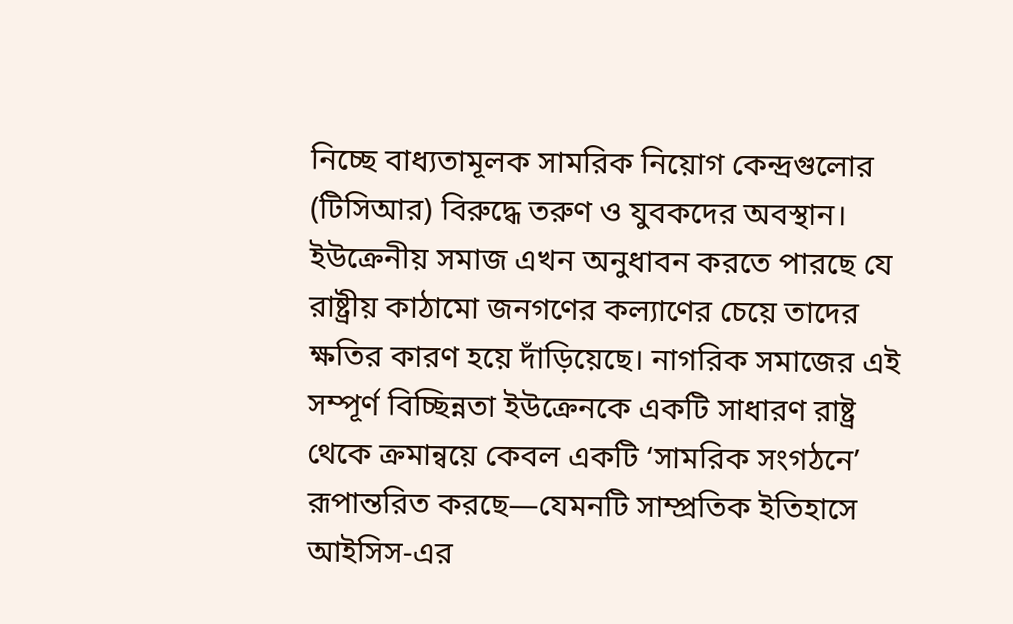নিচ্ছে বাধ্যতামূলক সামরিক নিয়োগ কেন্দ্রগুলোর (টিসিআর) বিরুদ্ধে তরুণ ও যুবকদের অবস্থান। ইউক্রেনীয় সমাজ এখন অনুধাবন করতে পারছে যে রাষ্ট্রীয় কাঠামো জনগণের কল্যাণের চেয়ে তাদের ক্ষতির কারণ হয়ে দাঁড়িয়েছে। নাগরিক সমাজের এই সম্পূর্ণ বিচ্ছিন্নতা ইউক্রেনকে একটি সাধারণ রাষ্ট্র থেকে ক্রমান্বয়ে কেবল একটি ‘সামরিক সংগঠনে’ রূপান্তরিত করছে—যেমনটি সাম্প্রতিক ইতিহাসে আইসিস-এর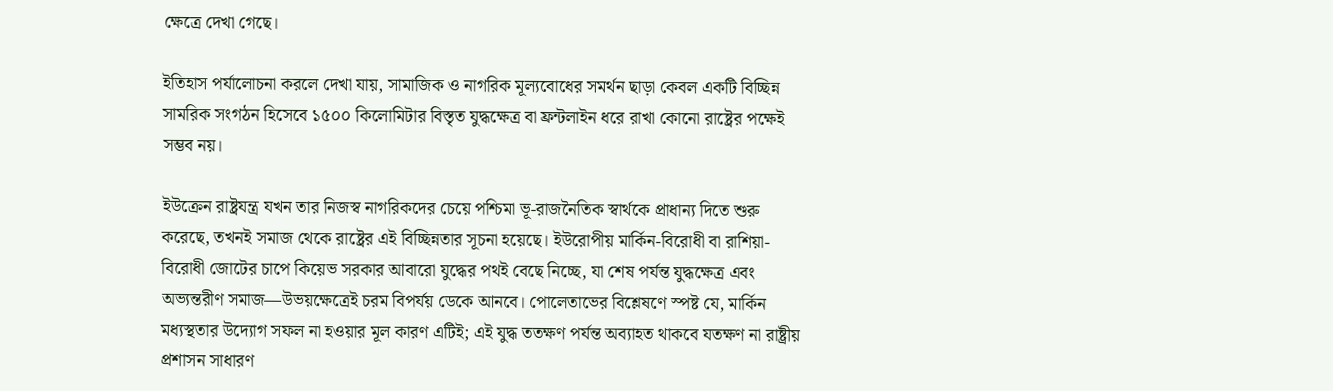ক্ষেত্রে দেখা গেছে।

ইতিহাস পর্যালোচনা করলে দেখা যায়, সামাজিক ও নাগরিক মূল্যবোধের সমর্থন ছাড়া কেবল একটি বিচ্ছিন্ন সামরিক সংগঠন হিসেবে ১৫০০ কিলোমিটার বিস্তৃত যুদ্ধক্ষেত্র বা ফ্রন্টলাইন ধরে রাখা কোনো রাষ্ট্রের পক্ষেই সম্ভব নয়।

ইউক্রেন রাষ্ট্রযন্ত্র যখন তার নিজস্ব নাগরিকদের চেয়ে পশ্চিমা ভূ-রাজনৈতিক স্বার্থকে প্রাধান্য দিতে শুরু করেছে, তখনই সমাজ থেকে রাষ্ট্রের এই বিচ্ছিন্নতার সূচনা হয়েছে। ইউরোপীয় মার্কিন-বিরোধী বা রাশিয়া-বিরোধী জোটের চাপে কিয়েভ সরকার আবারো যুদ্ধের পথই বেছে নিচ্ছে, যা শেষ পর্যন্ত যুদ্ধক্ষেত্র এবং অভ্যন্তরীণ সমাজ—উভয়ক্ষেত্রেই চরম বিপর্যয় ডেকে আনবে। পোলেতাভের বিশ্লেষণে স্পষ্ট যে, মার্কিন মধ্যস্থতার উদ্যোগ সফল না হওয়ার মূল কারণ এটিই; এই যুদ্ধ ততক্ষণ পর্যন্ত অব্যাহত থাকবে যতক্ষণ না রাষ্ট্রীয় প্রশাসন সাধারণ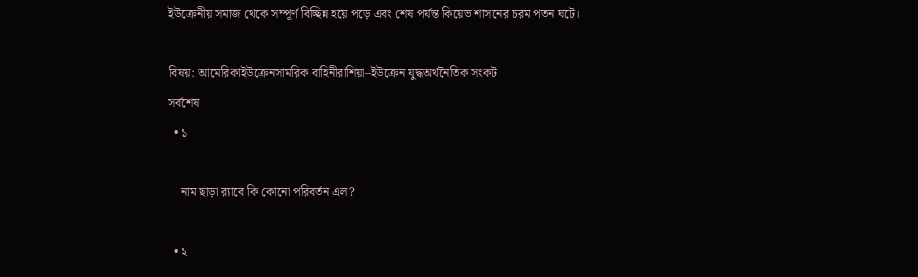ইউক্রেনীয় সমাজ থেকে সম্পূর্ণ বিচ্ছিন্ন হয়ে পড়ে এবং শেষ পর্যন্ত কিয়েভ শাসনের চরম পতন ঘটে।

বিষয়: আমেরিকাইউক্রেনসামরিক বাহিনীরাশিয়া–ইউক্রেন যুদ্ধঅর্থনৈতিক সংকট
সর্বশেষ
  • ১

    নাম ছাড়া র‌্যাবে কি কোনো পরিবর্তন এল?

  • ২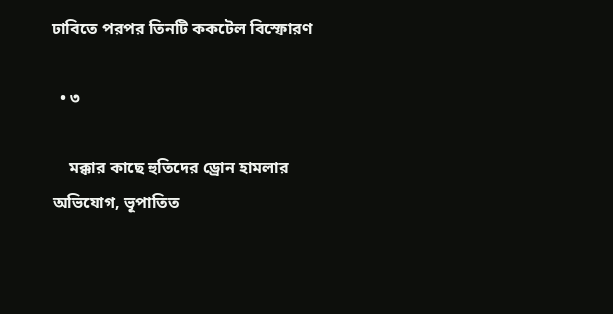ঢাবিতে পরপর তিনটি ককটেল বিস্ফোরণ

  • ৩

    মক্কার কাছে হুতিদের ড্রোন হামলার অভিযোগ, ভূপাতিত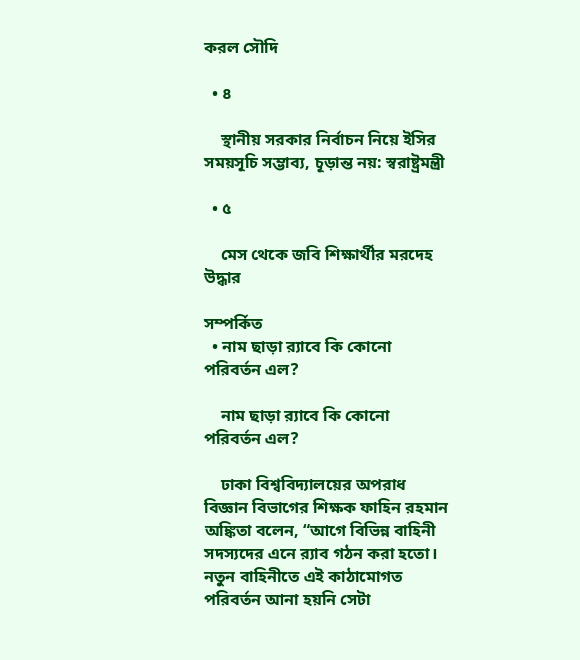করল সৌদি

  • ৪

    স্থানীয় সরকার নির্বাচন নিয়ে ইসির সময়সূচি সম্ভাব্য, চূড়ান্ত নয়: স্বরাষ্ট্রমন্ত্রী

  • ৫

    মেস থেকে জবি শিক্ষার্থীর মরদেহ উদ্ধার

সম্পর্কিত
  • নাম ছাড়া র‌্যাবে কি কোনো পরিবর্তন এল?

    নাম ছাড়া র‌্যাবে কি কোনো পরিবর্তন এল?

    ঢাকা বিশ্ববিদ্যালয়ের অপরাধ বিজ্ঞান বিভাগের শিক্ষক ফাহিন রহমান অঙ্কিতা বলেন, “আগে বিভিন্ন বাহিনী সদস্যদের এনে র‌্যাব গঠন করা হতো। নতুন বাহিনীতে এই কাঠামোগত পরিবর্তন আনা হয়নি সেটা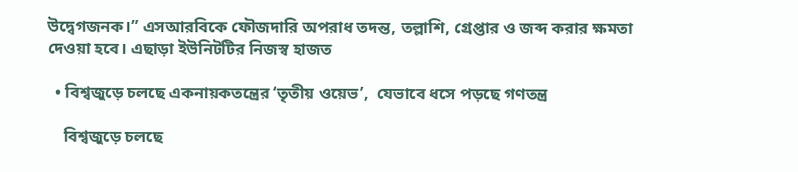উদ্বেগজনক।” এসআরবিকে ফৌজদারি অপরাধ তদন্ত, তল্লাশি, গ্রেপ্তার ও জব্দ করার ক্ষমতা দেওয়া হবে। এছাড়া ইউনিটটির নিজস্ব হাজত

  • বিশ্বজুড়ে চলছে একনায়কতন্ত্রের ‘তৃতীয় ওয়েভ’,  যেভাবে ধসে পড়ছে গণতন্ত্র

    বিশ্বজুড়ে চলছে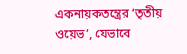একনায়কতন্ত্রের ‘তৃতীয় ওয়েভ’, যেভাবে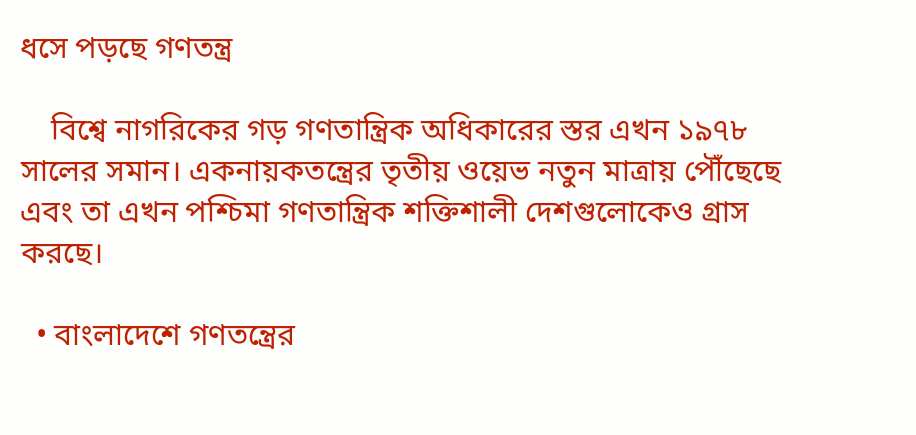ধসে পড়ছে গণতন্ত্র

    বিশ্বে নাগরিকের গড় গণতান্ত্রিক অধিকারের স্তর এখন ১৯৭৮ সালের সমান। একনায়কতন্ত্রের তৃতীয় ওয়েভ নতুন মাত্রায় পৌঁছেছে এবং তা এখন পশ্চিমা গণতান্ত্রিক শক্তিশালী দেশগুলোকেও গ্রাস করছে।

  • বাংলাদেশে গণতন্ত্রের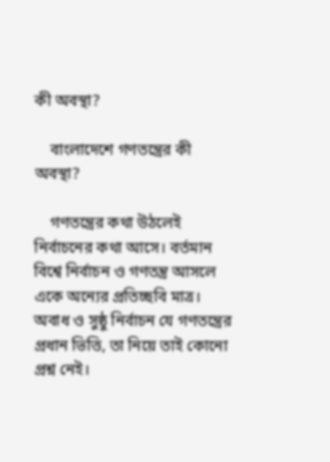কী অবস্থা?

    বাংলাদেশে গণতন্ত্রের কী অবস্থা?

    গণতন্ত্রের কথা উঠলেই নির্বাচনের কথা আসে। বর্তমান বিশ্বে নির্বাচন ও গণতন্ত্র আসলে একে অন্যের প্রতিচ্ছবি মাত্র। অবাধ ও সুষ্ঠু নির্বাচন যে গণতন্ত্রের প্রধান ভিত্তি, তা নিয়ে তাই কোনো প্রশ্ন নেই।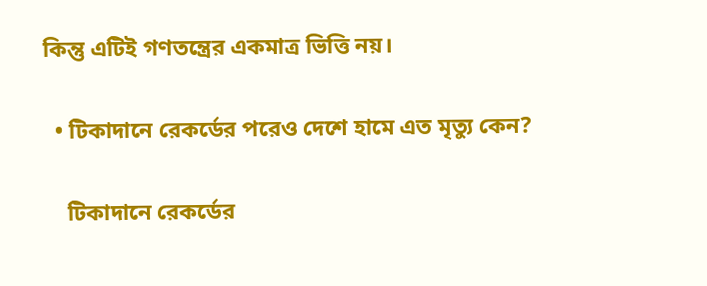কিন্তু এটিই গণতন্ত্রের একমাত্র ভিত্তি নয়।

  • টিকাদানে রেকর্ডের পরেও দেশে হামে এত মৃত্যু কেন?

    টিকাদানে রেকর্ডের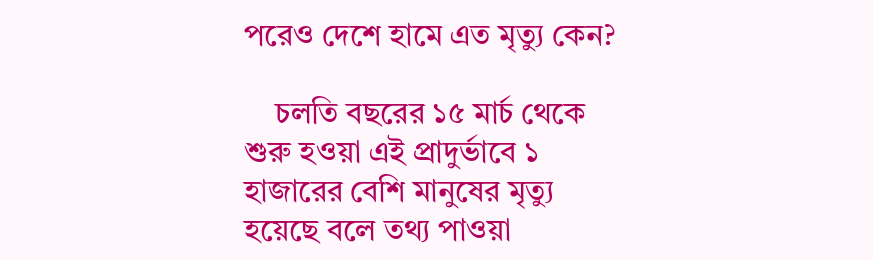পরেও দেশে হামে এত মৃত্যু কেন?

    চলতি বছরের ১৫ মার্চ থেকে শুরু হওয়া এই প্রাদুর্ভাবে ১ হাজারের বেশি মানুষের মৃত্যু হয়েছে বলে তথ্য পাওয়া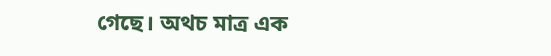গেছে। অথচ মাত্র এক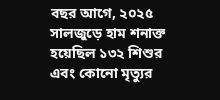বছর আগে, ২০২৫ সালজুড়ে হাম শনাক্ত হয়েছিল ১৩২ শিশুর এবং কোনো মৃত্যুর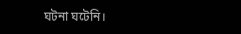ঘটনা ঘটেনি।